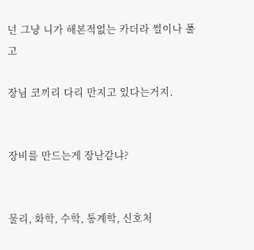넌 그냥 니가 해본적없는 카더라 썰이나 풀고

장님 코끼리 다리 만지고 있다는거지.


장비를 만드는게 장난같냐?


물리, 화학, 수학, 통계학, 신호처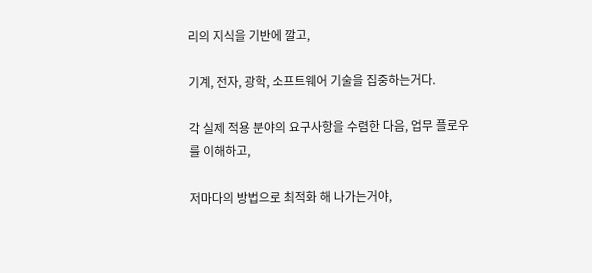리의 지식을 기반에 깔고,

기계, 전자, 광학, 소프트웨어 기술을 집중하는거다.

각 실제 적용 분야의 요구사항을 수렴한 다음, 업무 플로우를 이해하고,

저마다의 방법으로 최적화 해 나가는거야,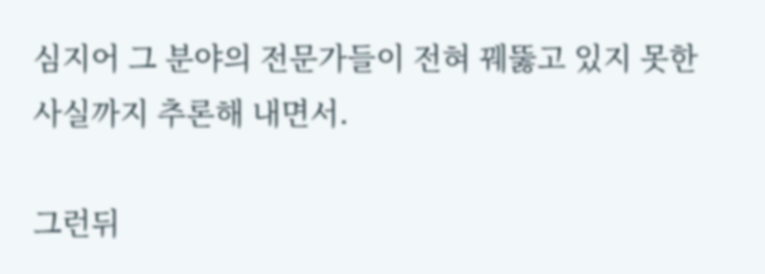심지어 그 분야의 전문가들이 전혀 꿰뚫고 있지 못한 사실까지 추론해 내면서.

그런뒤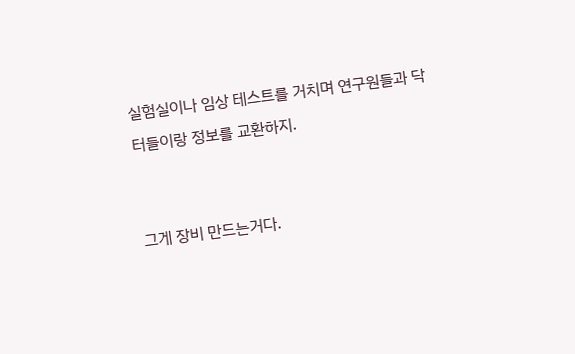실험실이나 임상 테스트를 거치며 연구원들과 닥터들이랑 정보를 교환하지.


그게 장비 만드는거다.